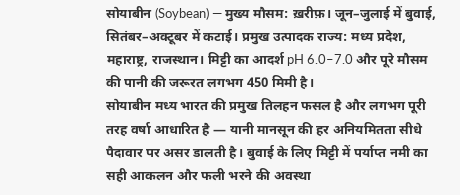सोयाबीन (Soybean) — मुख्य मौसम: ख़रीफ़। जून–जुलाई में बुवाई, सितंबर–अक्टूबर में कटाई। प्रमुख उत्पादक राज्य: मध्य प्रदेश, महाराष्ट्र, राजस्थान। मिट्टी का आदर्श pH 6.0–7.0 और पूरे मौसम की पानी की जरूरत लगभग 450 मिमी है।
सोयाबीन मध्य भारत की प्रमुख तिलहन फसल है और लगभग पूरी तरह वर्षा आधारित है — यानी मानसून की हर अनियमितता सीधे पैदावार पर असर डालती है। बुवाई के लिए मिट्टी में पर्याप्त नमी का सही आकलन और फली भरने की अवस्था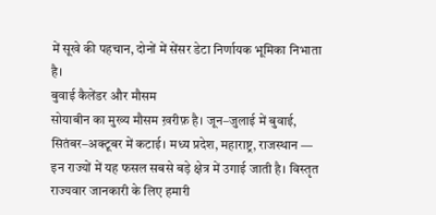में सूखे की पहचान, दोनों में सेंसर डेटा निर्णायक भूमिका निभाता है।
बुवाई कैलेंडर और मौसम
सोयाबीन का मुख्य मौसम ख़रीफ़ है। जून–जुलाई में बुवाई, सितंबर–अक्टूबर में कटाई। मध्य प्रदेश, महाराष्ट्र, राजस्थान — इन राज्यों में यह फसल सबसे बड़े क्षेत्र में उगाई जाती है। विस्तृत राज्यवार जानकारी के लिए हमारी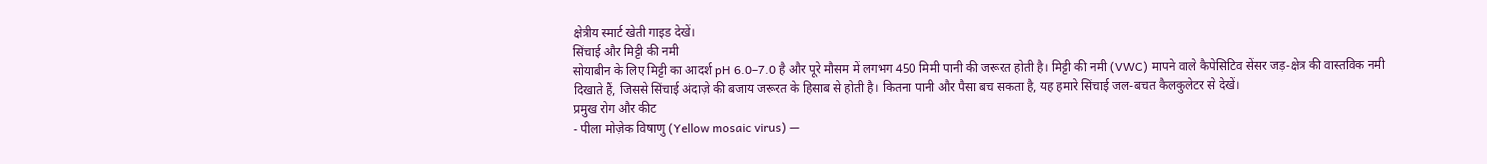क्षेत्रीय स्मार्ट खेती गाइड देखें।
सिंचाई और मिट्टी की नमी
सोयाबीन के लिए मिट्टी का आदर्श pH 6.0–7.0 है और पूरे मौसम में लगभग 450 मिमी पानी की जरूरत होती है। मिट्टी की नमी (VWC) मापने वाले कैपेसिटिव सेंसर जड़-क्षेत्र की वास्तविक नमी दिखाते हैं, जिससे सिंचाई अंदाज़े की बजाय जरूरत के हिसाब से होती है। कितना पानी और पैसा बच सकता है, यह हमारे सिंचाई जल-बचत कैलकुलेटर से देखें।
प्रमुख रोग और कीट
- पीला मोज़ेक विषाणु (Yellow mosaic virus) —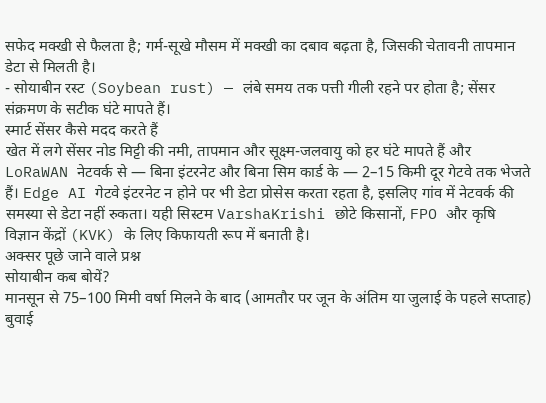सफेद मक्खी से फैलता है; गर्म-सूखे मौसम में मक्खी का दबाव बढ़ता है, जिसकी चेतावनी तापमान डेटा से मिलती है।
- सोयाबीन रस्ट (Soybean rust) — लंबे समय तक पत्ती गीली रहने पर होता है; सेंसर संक्रमण के सटीक घंटे मापते हैं।
स्मार्ट सेंसर कैसे मदद करते हैं
खेत में लगे सेंसर नोड मिट्टी की नमी, तापमान और सूक्ष्म-जलवायु को हर घंटे मापते हैं और LoRaWAN नेटवर्क से — बिना इंटरनेट और बिना सिम कार्ड के — 2–15 किमी दूर गेटवे तक भेजते हैं। Edge AI गेटवे इंटरनेट न होने पर भी डेटा प्रोसेस करता रहता है, इसलिए गांव में नेटवर्क की समस्या से डेटा नहीं रुकता। यही सिस्टम VarshaKrishi छोटे किसानों, FPO और कृषि विज्ञान केंद्रों (KVK) के लिए किफायती रूप में बनाती है।
अक्सर पूछे जाने वाले प्रश्न
सोयाबीन कब बोयें?
मानसून से 75–100 मिमी वर्षा मिलने के बाद (आमतौर पर जून के अंतिम या जुलाई के पहले सप्ताह) बुवाई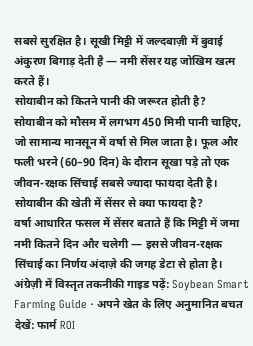सबसे सुरक्षित है। सूखी मिट्टी में जल्दबाज़ी में बुवाई अंकुरण बिगाड़ देती है — नमी सेंसर यह जोखिम खत्म करते हैं।
सोयाबीन को कितने पानी की जरूरत होती है?
सोयाबीन को मौसम में लगभग 450 मिमी पानी चाहिए, जो सामान्य मानसून में वर्षा से मिल जाता है। फूल और फली भरने (60–90 दिन) के दौरान सूखा पड़े तो एक जीवन-रक्षक सिंचाई सबसे ज्यादा फायदा देती है।
सोयाबीन की खेती में सेंसर से क्या फायदा है?
वर्षा आधारित फसल में सेंसर बताते हैं कि मिट्टी में जमा नमी कितने दिन और चलेगी — इससे जीवन-रक्षक सिंचाई का निर्णय अंदाज़े की जगह डेटा से होता है।
अंग्रेज़ी में विस्तृत तकनीकी गाइड पढ़ें: Soybean Smart Farming Guide · अपने खेत के लिए अनुमानित बचत देखें: फार्म ROI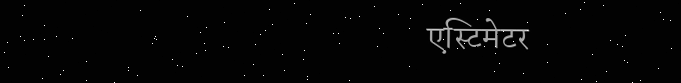एस्टिमेटर